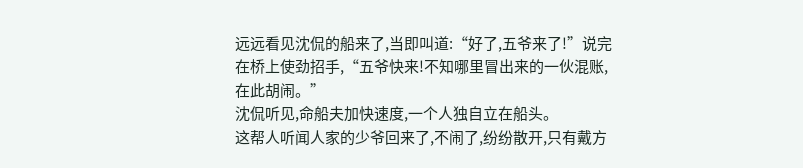远远看见沈侃的船来了,当即叫道:“好了,五爷来了!”说完在桥上使劲招手,“五爷快来!不知哪里冒出来的一伙混账,在此胡闹。”
沈侃听见,命船夫加快速度,一个人独自立在船头。
这帮人听闻人家的少爷回来了,不闹了,纷纷散开,只有戴方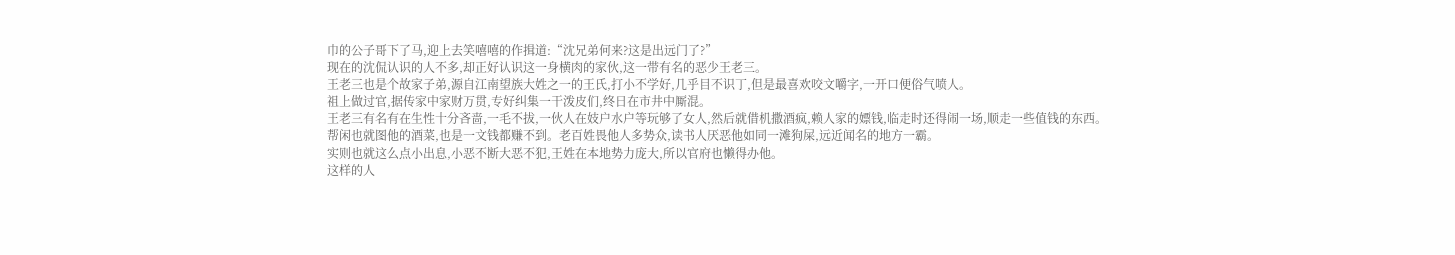巾的公子哥下了马,迎上去笑嘻嘻的作揖道:“沈兄弟何来?这是出远门了?”
现在的沈侃认识的人不多,却正好认识这一身横肉的家伙,这一带有名的恶少王老三。
王老三也是个故家子弟,源自江南望族大姓之一的王氏,打小不学好,几乎目不识丁,但是最喜欢咬文嚼字,一开口便俗气喷人。
祖上做过官,据传家中家财万贯,专好纠集一干泼皮们,终日在市井中厮混。
王老三有名有在生性十分吝啬,一毛不拔,一伙人在妓户水户等玩够了女人,然后就借机撒酒疯,赖人家的嫖钱,临走时还得闹一场,顺走一些值钱的东西。
帮闲也就图他的酒菜,也是一文钱都赚不到。老百姓畏他人多势众,读书人厌恶他如同一滩狗屎,远近闻名的地方一霸。
实则也就这么点小出息,小恶不断大恶不犯,王姓在本地势力庞大,所以官府也懒得办他。
这样的人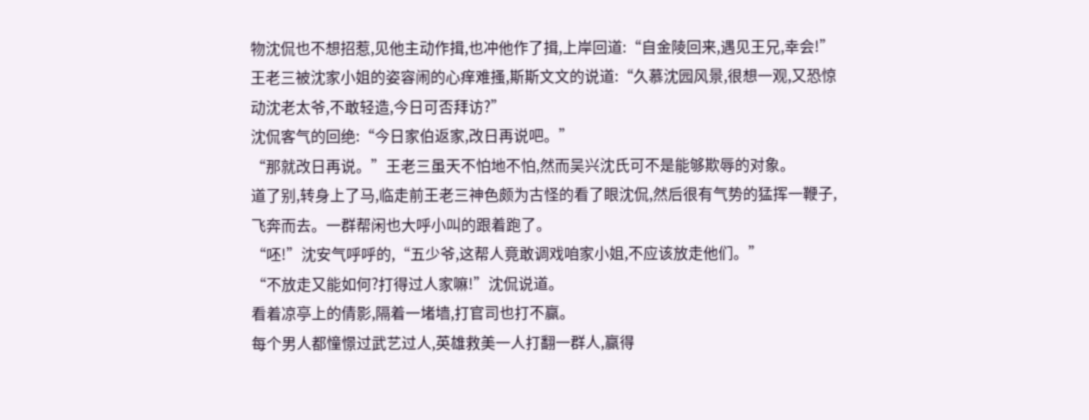物沈侃也不想招惹,见他主动作揖,也冲他作了揖,上岸回道:“自金陵回来,遇见王兄,幸会!”
王老三被沈家小姐的姿容闹的心痒难搔,斯斯文文的说道:“久慕沈园风景,很想一观,又恐惊动沈老太爷,不敢轻造,今日可否拜访?”
沈侃客气的回绝:“今日家伯返家,改日再说吧。”
“那就改日再说。”王老三虽天不怕地不怕,然而吴兴沈氏可不是能够欺辱的对象。
道了别,转身上了马,临走前王老三神色颇为古怪的看了眼沈侃,然后很有气势的猛挥一鞭子,飞奔而去。一群帮闲也大呼小叫的跟着跑了。
“呸!”沈安气呼呼的,“五少爷,这帮人竟敢调戏咱家小姐,不应该放走他们。”
“不放走又能如何?打得过人家嘛!”沈侃说道。
看着凉亭上的倩影,隔着一堵墙,打官司也打不赢。
每个男人都憧憬过武艺过人,英雄救美一人打翻一群人,赢得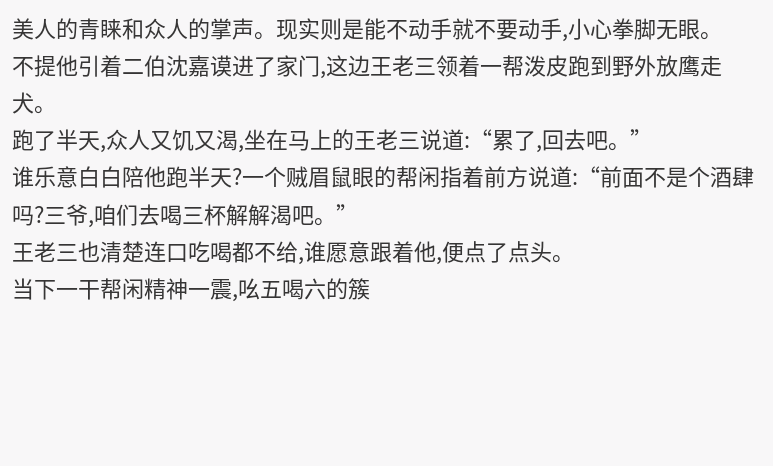美人的青睐和众人的掌声。现实则是能不动手就不要动手,小心拳脚无眼。
不提他引着二伯沈嘉谟进了家门,这边王老三领着一帮泼皮跑到野外放鹰走犬。
跑了半天,众人又饥又渴,坐在马上的王老三说道:“累了,回去吧。”
谁乐意白白陪他跑半天?一个贼眉鼠眼的帮闲指着前方说道:“前面不是个酒肆吗?三爷,咱们去喝三杯解解渴吧。”
王老三也清楚连口吃喝都不给,谁愿意跟着他,便点了点头。
当下一干帮闲精神一震,吆五喝六的簇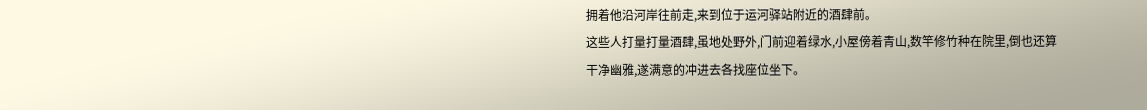拥着他沿河岸往前走,来到位于运河驿站附近的酒肆前。
这些人打量打量酒肆,虽地处野外,门前迎着绿水,小屋傍着青山,数竿修竹种在院里,倒也还算干净幽雅,遂满意的冲进去各找座位坐下。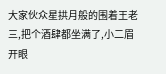大家伙众星拱月般的围着王老三,把个酒肆都坐满了,小二眉开眼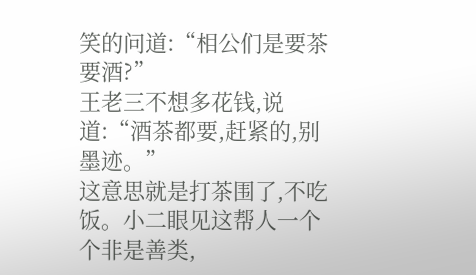笑的问道:“相公们是要茶要酒?”
王老三不想多花钱,说道:“酒茶都要,赶紧的,别墨迹。”
这意思就是打茶围了,不吃饭。小二眼见这帮人一个个非是善类,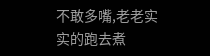不敢多嘴,老老实实的跑去煮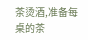茶烫酒,准备每桌的茶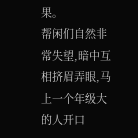果。
帮闲们自然非常失望,暗中互相挤眉弄眼,马上一个年级大的人开口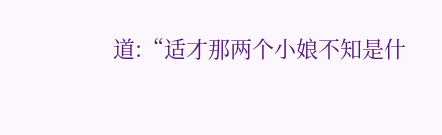道:“适才那两个小娘不知是什